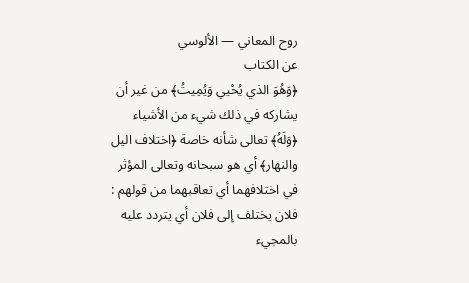روح المعاني — الألوسي
عن الكتاب
﴿وَهُوَ الذي يُحْيىِ وَيُمِيتُ﴾ من غير أن يشاركه في ذلك شيء من الأشياء ﴿وَلَهُ﴾ تعالى شأنه خاصة ﴿اختلاف اليل والنهار﴾ أي هو سبحانه وتعالى المؤثر في اختلافهما أي تعاقبهما من قولهم : فلان يختلف إلى فلان أي يتردد عليه بالمجيء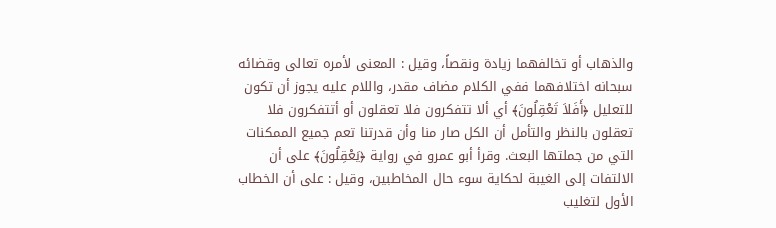والذهاب أو تخالفهما زيادة ونقصاً، وقيل : المعنى لأمره تعالى وقضائه سبحانه اختلافهما ففي الكلام مضاف مقدر، واللام عليه يجوز أن تكون للتعليل ﴿أَفَلاَ تَعْقِلُونَ﴾ أي ألا تتفكرون فلا تعقلون أو أتتفكرون فلا تعقلون بالنظر والتأمل أن الكل صار منا وأن قدرتنا تعم جميع الممكنات التي من جملتها البعث. وقرأ أبو عمرو في رواية ﴿يَعْقِلُونَ﴾ على أن الالتفات إلى الغيبة لحكاية سوء حال المخاطبين، وقيل : على أن الخطاب الأول لتغليب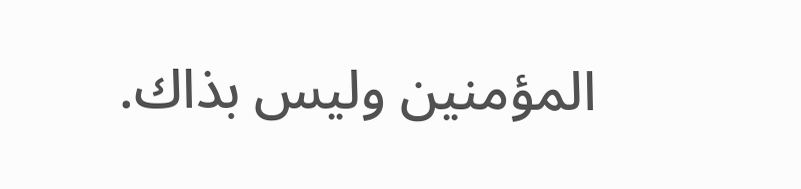المؤمنين وليس بذاك.